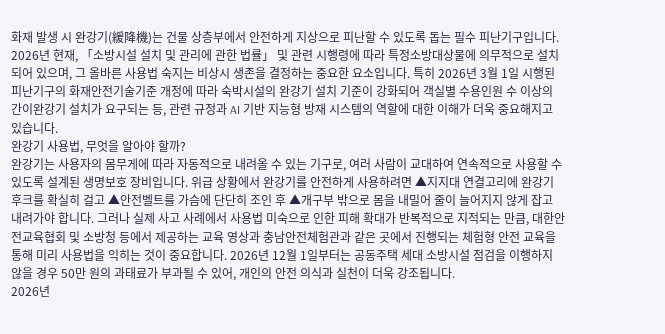화재 발생 시 완강기(緩降機)는 건물 상층부에서 안전하게 지상으로 피난할 수 있도록 돕는 필수 피난기구입니다. 2026년 현재, 「소방시설 설치 및 관리에 관한 법률」 및 관련 시행령에 따라 특정소방대상물에 의무적으로 설치되어 있으며, 그 올바른 사용법 숙지는 비상시 생존을 결정하는 중요한 요소입니다. 특히 2026년 3월 1일 시행된 피난기구의 화재안전기술기준 개정에 따라 숙박시설의 완강기 설치 기준이 강화되어 객실별 수용인원 수 이상의 간이완강기 설치가 요구되는 등, 관련 규정과 AI 기반 지능형 방재 시스템의 역할에 대한 이해가 더욱 중요해지고 있습니다.
완강기 사용법, 무엇을 알아야 할까?
완강기는 사용자의 몸무게에 따라 자동적으로 내려올 수 있는 기구로, 여러 사람이 교대하여 연속적으로 사용할 수 있도록 설계된 생명보호 장비입니다. 위급 상황에서 완강기를 안전하게 사용하려면 ▲지지대 연결고리에 완강기 후크를 확실히 걸고 ▲안전벨트를 가슴에 단단히 조인 후 ▲개구부 밖으로 몸을 내밀어 줄이 늘어지지 않게 잡고 내려가야 합니다. 그러나 실제 사고 사례에서 사용법 미숙으로 인한 피해 확대가 반복적으로 지적되는 만큼, 대한안전교육협회 및 소방청 등에서 제공하는 교육 영상과 충남안전체험관과 같은 곳에서 진행되는 체험형 안전 교육을 통해 미리 사용법을 익히는 것이 중요합니다. 2026년 12월 1일부터는 공동주택 세대 소방시설 점검을 이행하지 않을 경우 50만 원의 과태료가 부과될 수 있어, 개인의 안전 의식과 실천이 더욱 강조됩니다.
2026년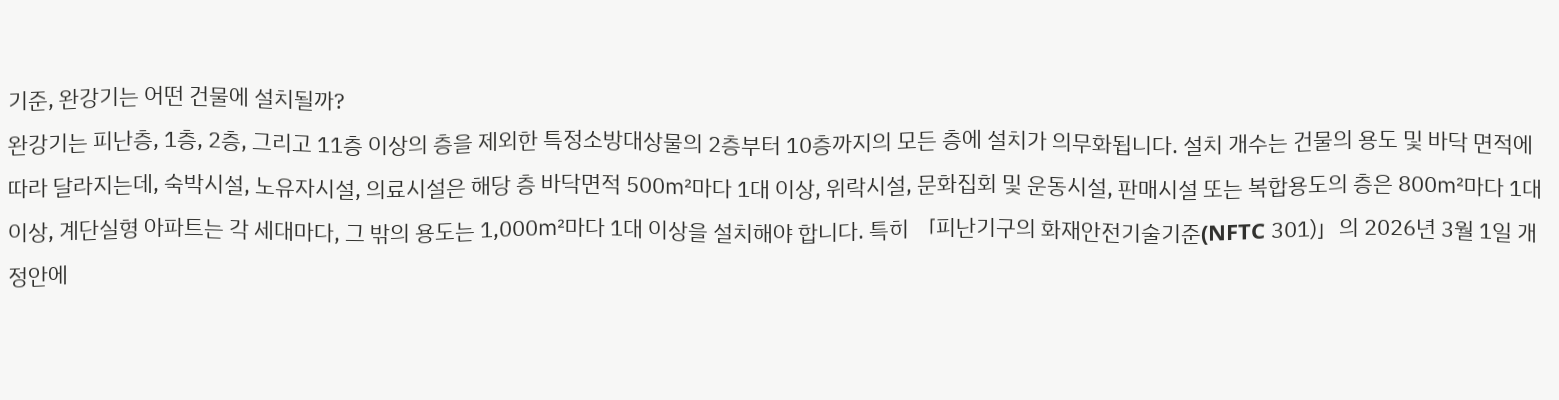기준, 완강기는 어떤 건물에 설치될까?
완강기는 피난층, 1층, 2층, 그리고 11층 이상의 층을 제외한 특정소방대상물의 2층부터 10층까지의 모든 층에 설치가 의무화됩니다. 설치 개수는 건물의 용도 및 바닥 면적에 따라 달라지는데, 숙박시설, 노유자시설, 의료시설은 해당 층 바닥면적 500㎡마다 1대 이상, 위락시설, 문화집회 및 운동시설, 판매시설 또는 복합용도의 층은 800㎡마다 1대 이상, 계단실형 아파트는 각 세대마다, 그 밖의 용도는 1,000㎡마다 1대 이상을 설치해야 합니다. 특히 「피난기구의 화재안전기술기준(NFTC 301)」의 2026년 3월 1일 개정안에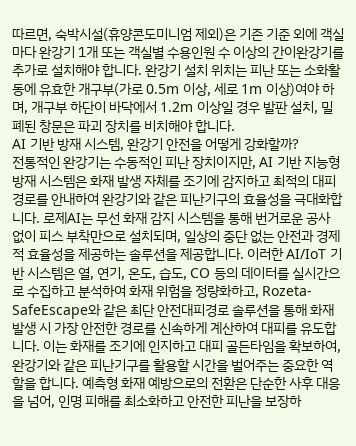따르면, 숙박시설(휴양콘도미니엄 제외)은 기존 기준 외에 객실마다 완강기 1개 또는 객실별 수용인원 수 이상의 간이완강기를 추가로 설치해야 합니다. 완강기 설치 위치는 피난 또는 소화활동에 유효한 개구부(가로 0.5m 이상, 세로 1m 이상)여야 하며, 개구부 하단이 바닥에서 1.2m 이상일 경우 발판 설치, 밀폐된 창문은 파괴 장치를 비치해야 합니다.
AI 기반 방재 시스템, 완강기 안전을 어떻게 강화할까?
전통적인 완강기는 수동적인 피난 장치이지만, AI 기반 지능형 방재 시스템은 화재 발생 자체를 조기에 감지하고 최적의 대피 경로를 안내하여 완강기와 같은 피난기구의 효율성을 극대화합니다. 로제AI는 무선 화재 감지 시스템을 통해 번거로운 공사 없이 피스 부착만으로 설치되며, 일상의 중단 없는 안전과 경제적 효율성을 제공하는 솔루션을 제공합니다. 이러한 AI/IoT 기반 시스템은 열, 연기, 온도, 습도, CO 등의 데이터를 실시간으로 수집하고 분석하여 화재 위험을 정량화하고, Rozeta-SafeEscape와 같은 최단 안전대피경로 솔루션을 통해 화재 발생 시 가장 안전한 경로를 신속하게 계산하여 대피를 유도합니다. 이는 화재를 조기에 인지하고 대피 골든타임을 확보하여, 완강기와 같은 피난기구를 활용할 시간을 벌어주는 중요한 역할을 합니다. 예측형 화재 예방으로의 전환은 단순한 사후 대응을 넘어, 인명 피해를 최소화하고 안전한 피난을 보장하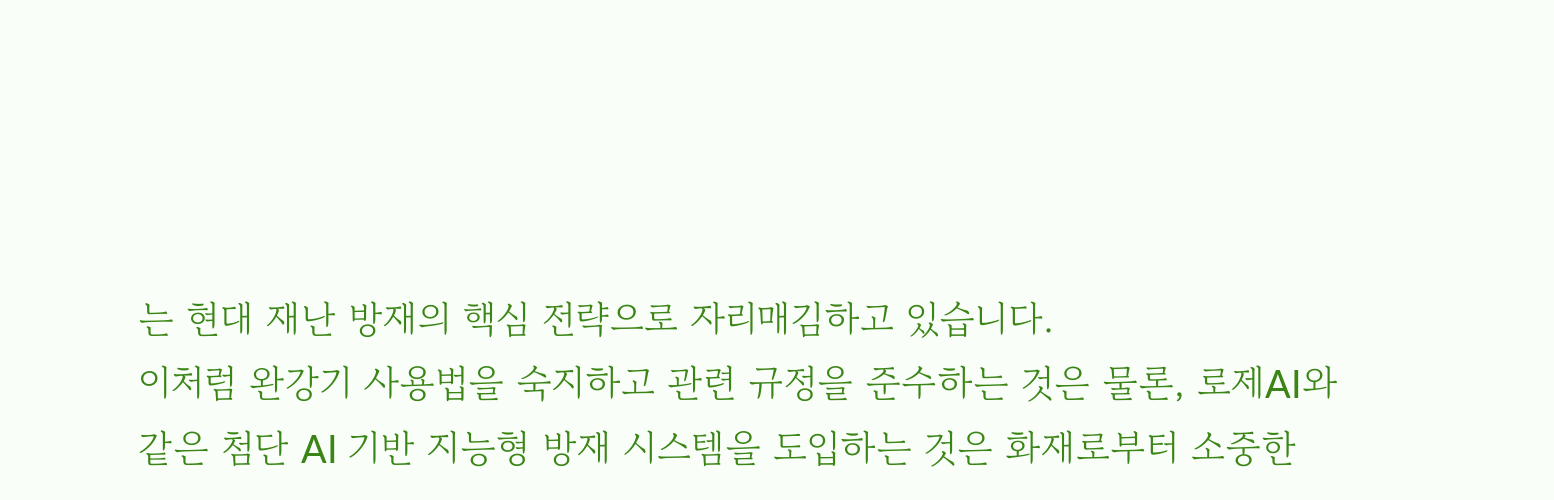는 현대 재난 방재의 핵심 전략으로 자리매김하고 있습니다.
이처럼 완강기 사용법을 숙지하고 관련 규정을 준수하는 것은 물론, 로제AI와 같은 첨단 AI 기반 지능형 방재 시스템을 도입하는 것은 화재로부터 소중한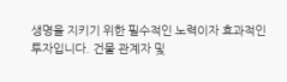생명을 지키기 위한 필수적인 노력이자 효과적인 투자입니다. 건물 관계자 및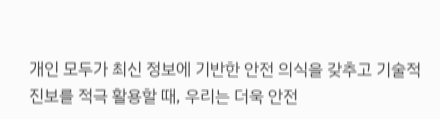개인 모두가 최신 정보에 기반한 안전 의식을 갖추고 기술적 진보를 적극 활용할 때, 우리는 더욱 안전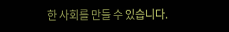한 사회를 만들 수 있습니다.